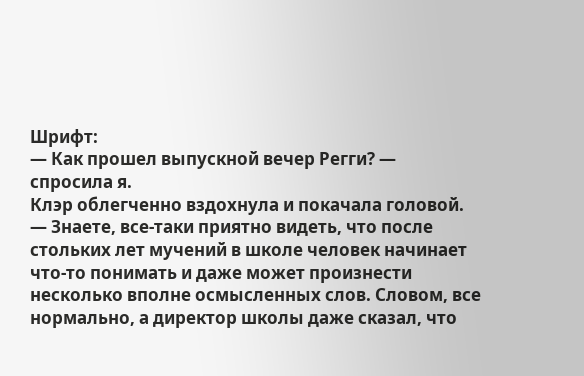Шрифт:
— Как прошел выпускной вечер Регги? — спросила я.
Клэр облегченно вздохнула и покачала головой.
— Знаете, все-таки приятно видеть, что после стольких лет мучений в школе человек начинает что-то понимать и даже может произнести несколько вполне осмысленных слов. Словом, все нормально, а директор школы даже сказал, что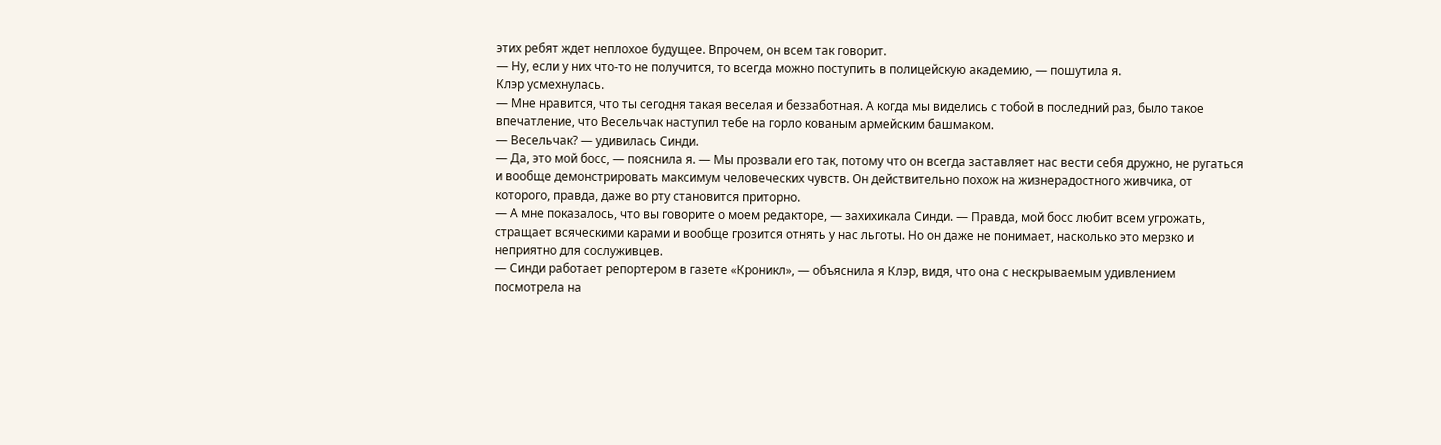этих ребят ждет неплохое будущее. Впрочем, он всем так говорит.
— Ну, если у них что-то не получится, то всегда можно поступить в полицейскую академию, — пошутила я.
Клэр усмехнулась.
— Мне нравится, что ты сегодня такая веселая и беззаботная. А когда мы виделись с тобой в последний раз, было такое впечатление, что Весельчак наступил тебе на горло кованым армейским башмаком.
— Весельчак? — удивилась Синди.
— Да, это мой босс, — пояснила я. — Мы прозвали его так, потому что он всегда заставляет нас вести себя дружно, не ругаться и вообще демонстрировать максимум человеческих чувств. Он действительно похож на жизнерадостного живчика, от которого, правда, даже во рту становится приторно.
— А мне показалось, что вы говорите о моем редакторе, — захихикала Синди. — Правда, мой босс любит всем угрожать, стращает всяческими карами и вообще грозится отнять у нас льготы. Но он даже не понимает, насколько это мерзко и неприятно для сослуживцев.
— Синди работает репортером в газете «Кроникл», — объяснила я Клэр, видя, что она с нескрываемым удивлением посмотрела на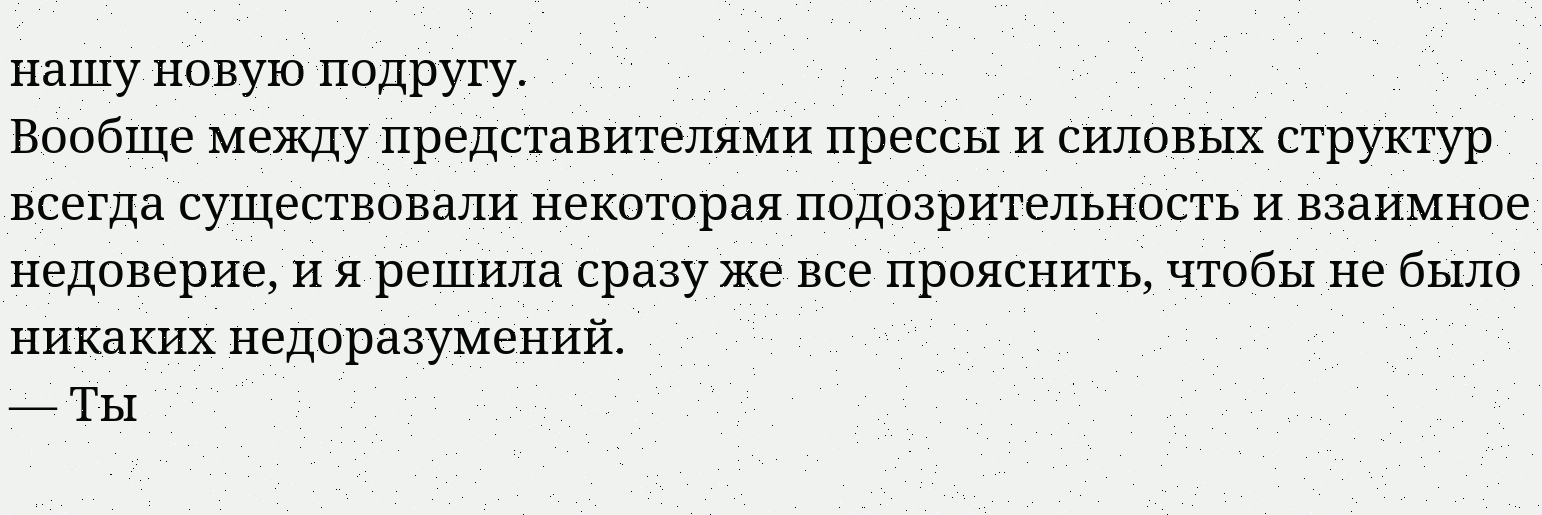нашу новую подругу.
Вообще между представителями прессы и силовых структур всегда существовали некоторая подозрительность и взаимное недоверие, и я решила сразу же все прояснить, чтобы не было никаких недоразумений.
— Ты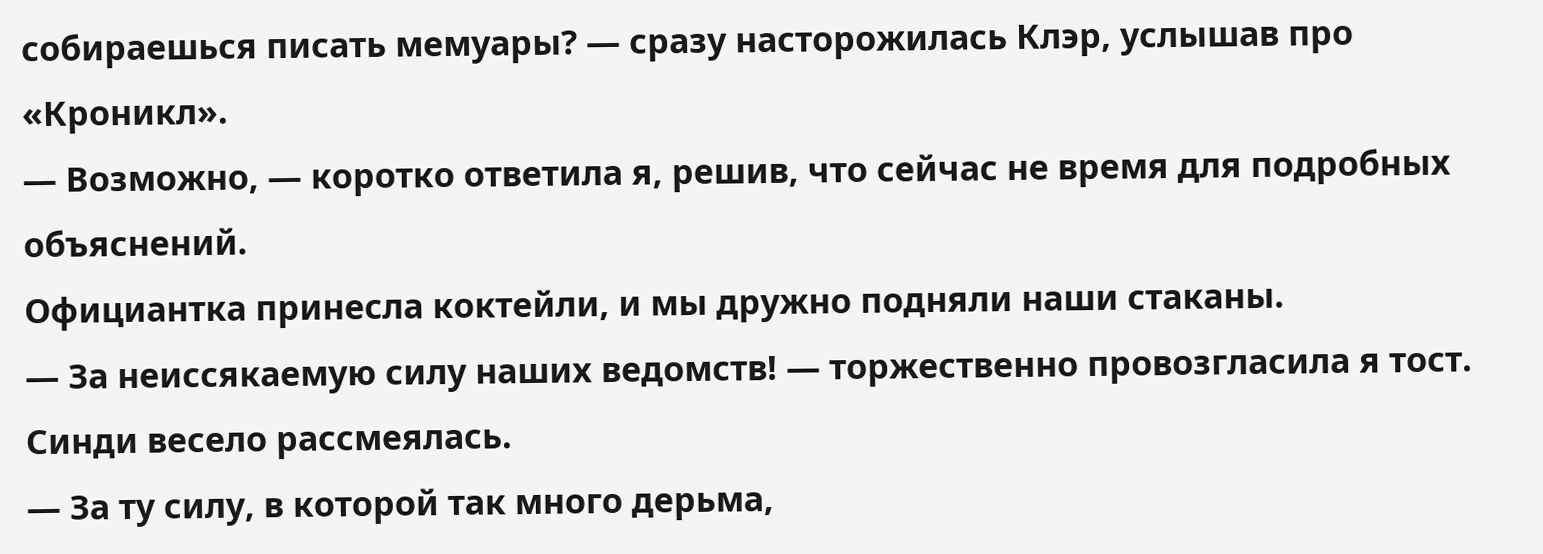собираешься писать мемуары? — сразу насторожилась Клэр, услышав про «Кроникл».
— Возможно, — коротко ответила я, решив, что сейчас не время для подробных объяснений.
Официантка принесла коктейли, и мы дружно подняли наши стаканы.
— За неиссякаемую силу наших ведомств! — торжественно провозгласила я тост.
Синди весело рассмеялась.
— За ту силу, в которой так много дерьма,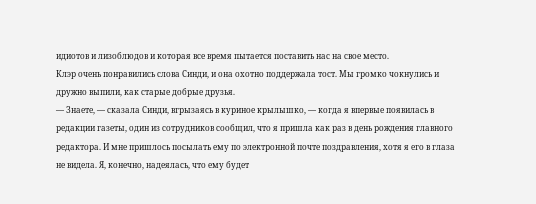идиотов и лизоблюдов и которая все время пытается поставить нас на свое место.
Клэр очень понравились слова Синди, и она охотно поддержала тост. Мы громко чокнулись и дружно выпили, как старые добрые друзья.
— Знаете, — сказала Синди, вгрызаясь в куриное крылышко, — когда я впервые появилась в редакции газеты, один из сотрудников сообщил, что я пришла как раз в день рождения главного редактора. И мне пришлось посылать ему по электронной почте поздравления, хотя я его в глаза не видела. Я, конечно, надеялась, что ему будет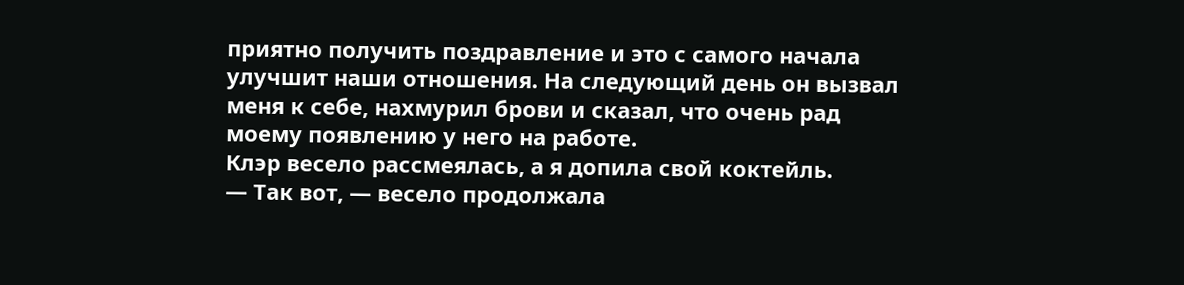приятно получить поздравление и это с самого начала улучшит наши отношения. На следующий день он вызвал меня к себе, нахмурил брови и сказал, что очень рад моему появлению у него на работе.
Клэр весело рассмеялась, а я допила свой коктейль.
— Так вот, — весело продолжала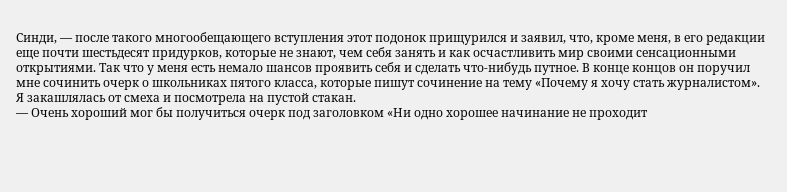Синди, — после такого многообещающего вступления этот подонок прищурился и заявил, что, кроме меня, в его редакции еще почти шестьдесят придурков, которые не знают, чем себя занять и как осчастливить мир своими сенсационными открытиями. Так что у меня есть немало шансов проявить себя и сделать что-нибудь путное. В конце концов он поручил мне сочинить очерк о школьниках пятого класса, которые пишут сочинение на тему «Почему я хочу стать журналистом».
Я закашлялась от смеха и посмотрела на пустой стакан.
— Очень хороший мог бы получиться очерк под заголовком «Ни одно хорошее начинание не проходит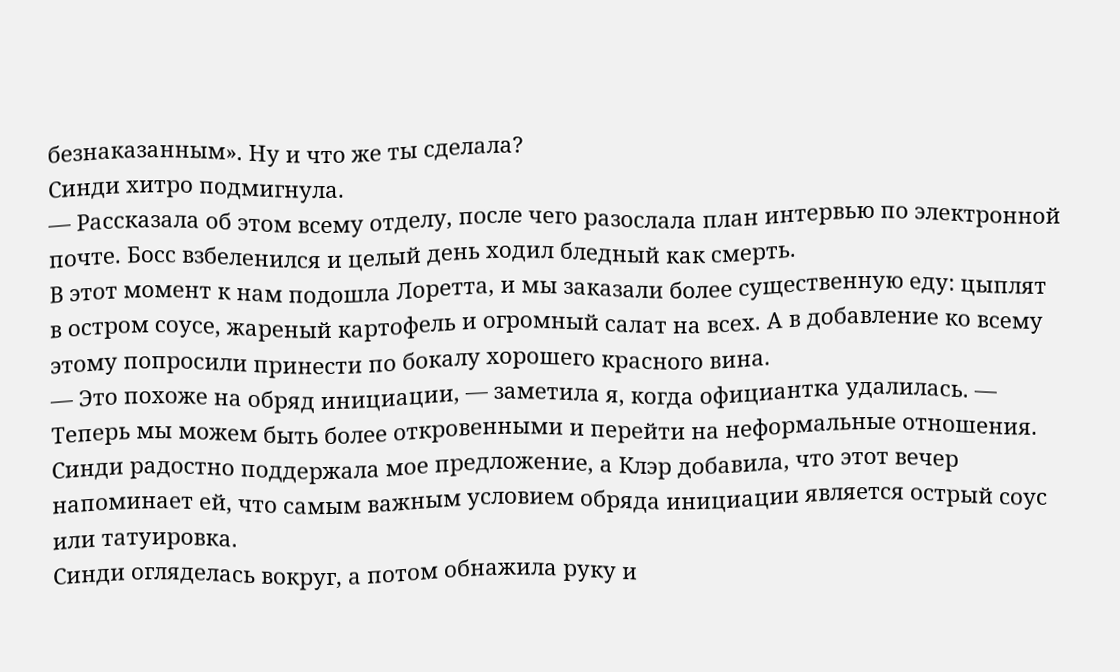безнаказанным». Ну и что же ты сделала?
Синди хитро подмигнула.
— Рассказала об этом всему отделу, после чего разослала план интервью по электронной почте. Босс взбеленился и целый день ходил бледный как смерть.
В этот момент к нам подошла Лоретта, и мы заказали более существенную еду: цыплят в остром соусе, жареный картофель и огромный салат на всех. А в добавление ко всему этому попросили принести по бокалу хорошего красного вина.
— Это похоже на обряд инициации, — заметила я, когда официантка удалилась. — Теперь мы можем быть более откровенными и перейти на неформальные отношения.
Синди радостно поддержала мое предложение, а Клэр добавила, что этот вечер напоминает ей, что самым важным условием обряда инициации является острый соус или татуировка.
Синди огляделась вокруг, а потом обнажила руку и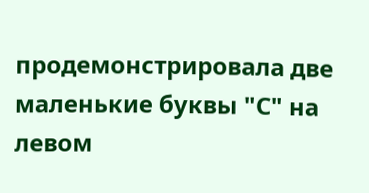продемонстрировала две маленькие буквы "С" на левом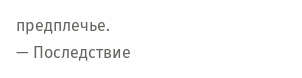предплечье.
— Последствие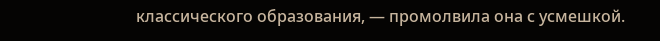классического образования, — промолвила она с усмешкой.